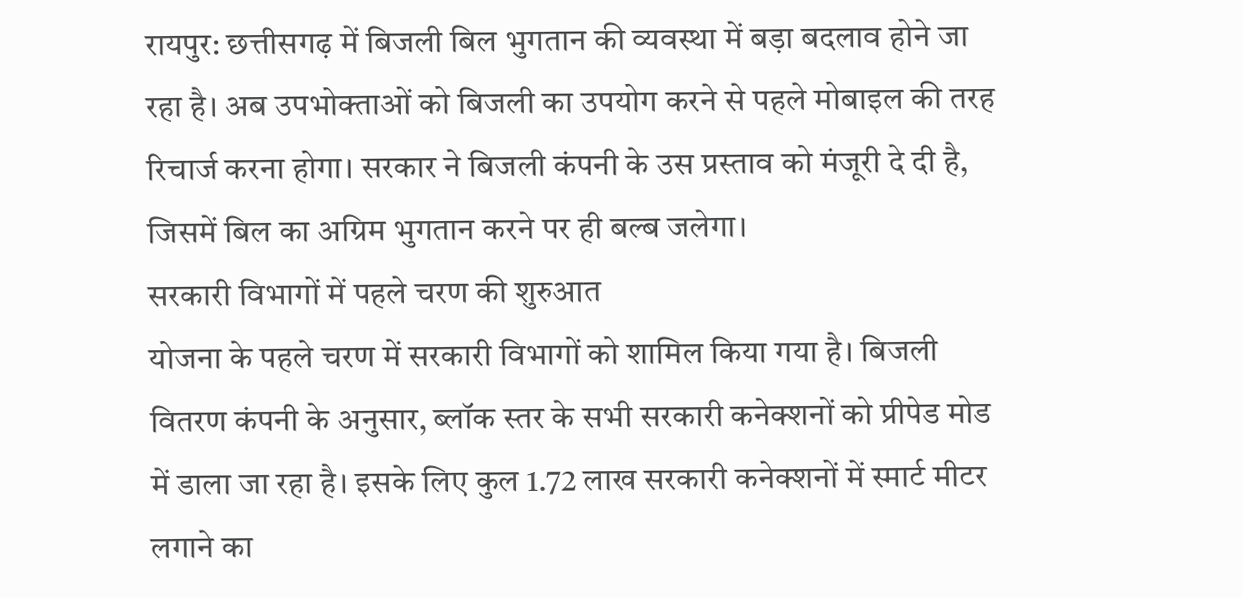रायपुर: छत्तीसगढ़ में बिजली बिल भुगतान की व्यवस्था में बड़ा बदलाव होने जा रहा है। अब उपभोक्ताओं को बिजली का उपयोग करने से पहले मोबाइल की तरह रिचार्ज करना होगा। सरकार ने बिजली कंपनी के उस प्रस्ताव को मंजूरी दे दी है, जिसमें बिल का अग्रिम भुगतान करने पर ही बल्ब जलेगा।
सरकारी विभागों में पहले चरण की शुरुआत
योजना के पहले चरण में सरकारी विभागों को शामिल किया गया है। बिजली वितरण कंपनी के अनुसार, ब्लॉक स्तर के सभी सरकारी कनेक्शनों को प्रीपेड मोड में डाला जा रहा है। इसके लिए कुल 1.72 लाख सरकारी कनेक्शनों में स्मार्ट मीटर लगाने का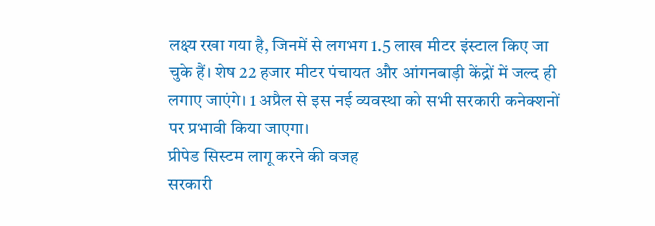लक्ष्य रखा गया है, जिनमें से लगभग 1.5 लाख मीटर इंस्टाल किए जा चुके हैं। शेष 22 हजार मीटर पंचायत और आंगनबाड़ी केंद्रों में जल्द ही लगाए जाएंगे। 1 अप्रैल से इस नई व्यवस्था को सभी सरकारी कनेक्शनों पर प्रभावी किया जाएगा।
प्रीपेड सिस्टम लागू करने की वजह
सरकारी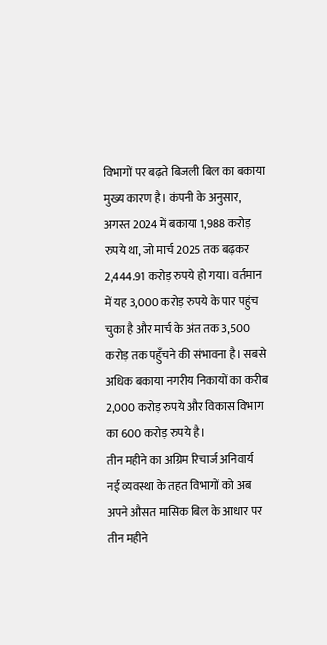विभागों पर बढ़ते बिजली बिल का बकाया मुख्य कारण है। कंपनी के अनुसार, अगस्त 2024 में बकाया 1,988 करोड़ रुपये था, जो मार्च 2025 तक बढ़कर 2,444.91 करोड़ रुपये हो गया। वर्तमान में यह 3,000 करोड़ रुपये के पार पहुंच चुका है और मार्च के अंत तक 3,500 करोड़ तक पहुँचने की संभावना है। सबसे अधिक बकाया नगरीय निकायों का करीब 2,000 करोड़ रुपये और विकास विभाग का 600 करोड़ रुपये है।
तीन महीने का अग्रिम रिचार्ज अनिवार्य
नई व्यवस्था के तहत विभागों को अब अपने औसत मासिक बिल के आधार पर तीन महीने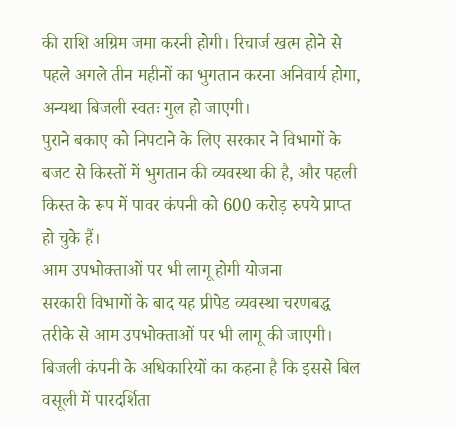की राशि अग्रिम जमा करनी होगी। रिचार्ज खत्म होने से पहले अगले तीन महीनों का भुगतान करना अनिवार्य होगा, अन्यथा बिजली स्वतः गुल हो जाएगी।
पुराने बकाए को निपटाने के लिए सरकार ने विभागों के बजट से किस्तों में भुगतान की व्यवस्था की है, और पहली किस्त के रूप में पावर कंपनी को 600 करोड़ रुपये प्राप्त हो चुके हैं।
आम उपभोक्ताओं पर भी लागू होगी योजना
सरकारी विभागों के बाद यह प्रीपेड व्यवस्था चरणबद्ध तरीके से आम उपभोक्ताओं पर भी लागू की जाएगी। बिजली कंपनी के अधिकारियों का कहना है कि इससे बिल वसूली में पारदर्शिता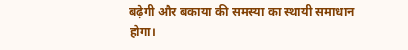बढ़ेगी और बकाया की समस्या का स्थायी समाधान होगा।